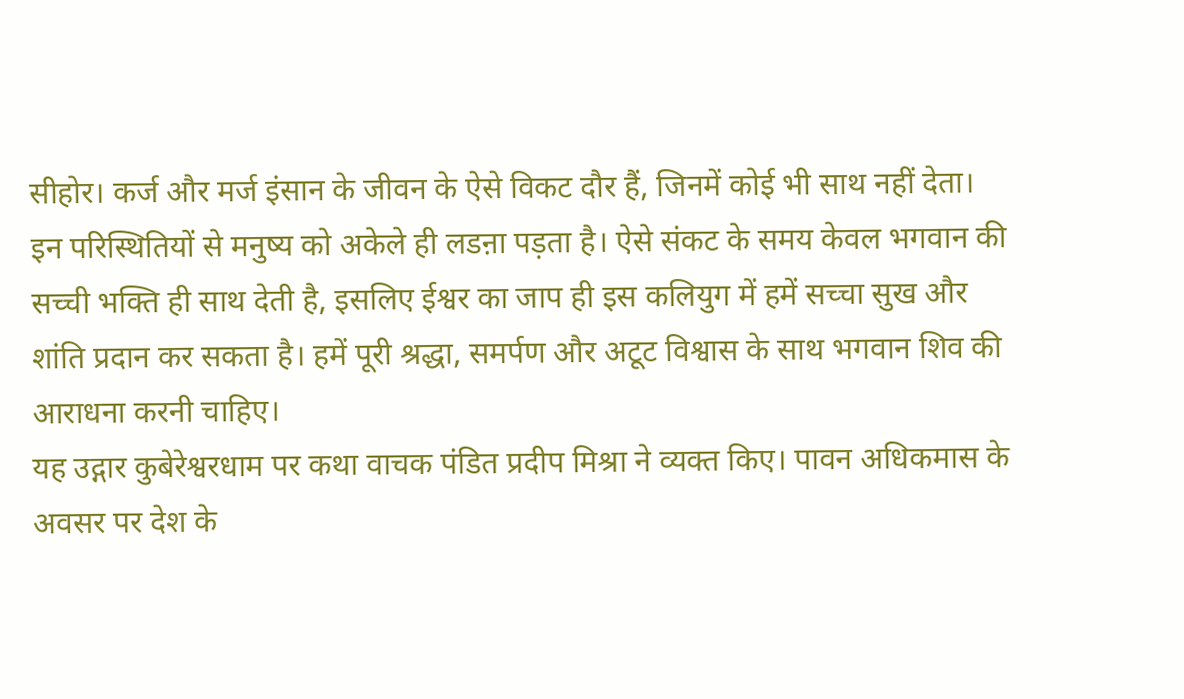सीहोर। कर्ज और मर्ज इंसान के जीवन के ऐसे विकट दौर हैं, जिनमें कोई भी साथ नहीं देता। इन परिस्थितियों से मनुष्य को अकेले ही लडऩा पड़ता है। ऐसे संकट के समय केवल भगवान की सच्ची भक्ति ही साथ देती है, इसलिए ईश्वर का जाप ही इस कलियुग में हमें सच्चा सुख और शांति प्रदान कर सकता है। हमें पूरी श्रद्धा, समर्पण और अटूट विश्वास के साथ भगवान शिव की आराधना करनी चाहिए।
यह उद्गार कुबेरेश्वरधाम पर कथा वाचक पंडित प्रदीप मिश्रा ने व्यक्त किए। पावन अधिकमास के अवसर पर देश के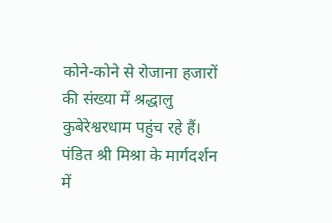कोने-कोने से रोजाना हजारों की संख्या में श्रद्धालु कुबेरेश्वरधाम पहुंच रहे हैं। पंडित श्री मिश्रा के मार्गदर्शन में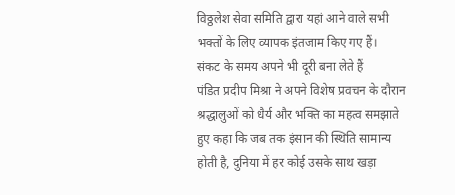विठ्ठलेश सेवा समिति द्वारा यहां आने वाले सभी भक्तों के लिए व्यापक इंतजाम किए गए हैं।
संकट के समय अपने भी दूरी बना लेते हैं
पंडित प्रदीप मिश्रा ने अपने विशेष प्रवचन के दौरान श्रद्धालुओं को धैर्य और भक्ति का महत्व समझाते हुए कहा कि जब तक इंसान की स्थिति सामान्य होती है, दुनिया में हर कोई उसके साथ खड़ा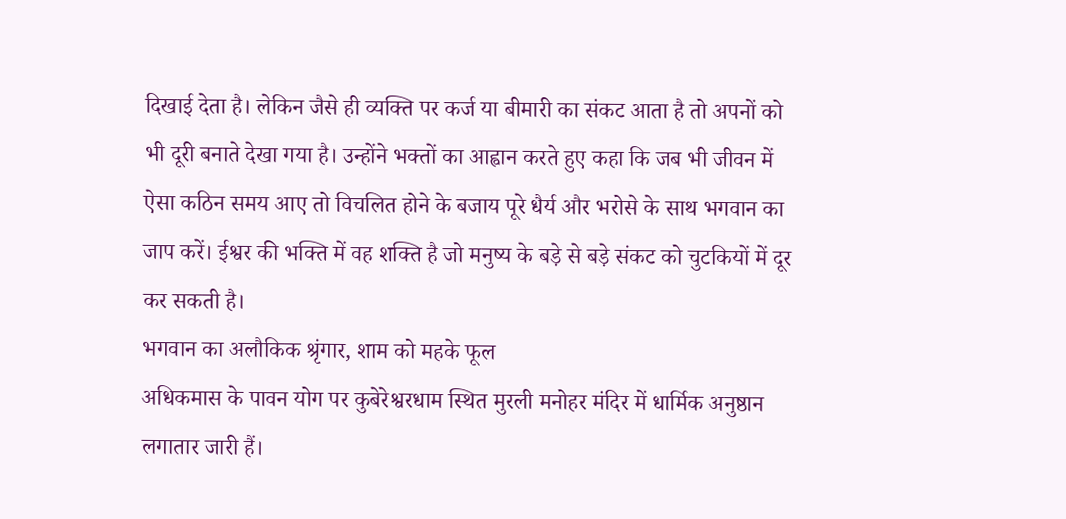दिखाई देता है। लेकिन जैसे ही व्यक्ति पर कर्ज या बीमारी का संकट आता है तो अपनों को भी दूरी बनाते देखा गया है। उन्होंने भक्तों का आह्वान करते हुए कहा कि जब भी जीवन में ऐसा कठिन समय आए तो विचलित होने के बजाय पूरे धैर्य और भरोसे के साथ भगवान का जाप करें। ईश्वर की भक्ति में वह शक्ति है जो मनुष्य के बड़े से बड़े संकट को चुटकियों में दूर कर सकती है।
भगवान का अलौकिक श्रृंगार, शाम को महके फूल
अधिकमास के पावन योग पर कुबेरेश्वरधाम स्थित मुरली मनोहर मंदिर में धार्मिक अनुष्ठान लगातार जारी हैं।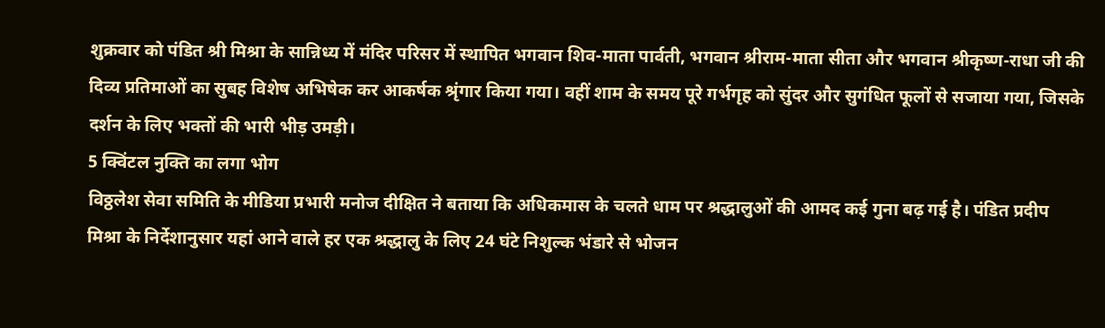शुक्रवार को पंडित श्री मिश्रा के सान्निध्य में मंदिर परिसर में स्थापित भगवान शिव-माता पार्वती, भगवान श्रीराम-माता सीता और भगवान श्रीकृष्ण-राधा जी की दिव्य प्रतिमाओं का सुबह विशेष अभिषेक कर आकर्षक श्रृंगार किया गया। वहीं शाम के समय पूरे गर्भगृह को सुंदर और सुगंधित फूलों से सजाया गया, जिसके दर्शन के लिए भक्तों की भारी भीड़ उमड़ी।
5 क्विंटल नुक्ति का लगा भोग
विठ्ठलेश सेवा समिति के मीडिया प्रभारी मनोज दीक्षित ने बताया कि अधिकमास के चलते धाम पर श्रद्धालुओं की आमद कई गुना बढ़ गई है। पंडित प्रदीप मिश्रा के निर्देशानुसार यहां आने वाले हर एक श्रद्धालु के लिए 24 घंटे निशुल्क भंडारे से भोजन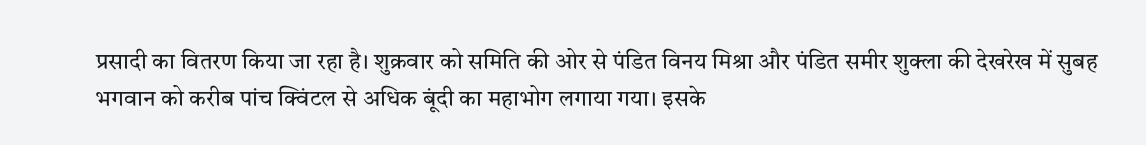प्रसादी का वितरण किया जा रहा है। शुक्रवार को समिति की ओर से पंडित विनय मिश्रा और पंडित समीर शुक्ला की देखरेख में सुबह भगवान को करीब पांच क्विंटल से अधिक बूंदी का महाभोग लगाया गया। इसके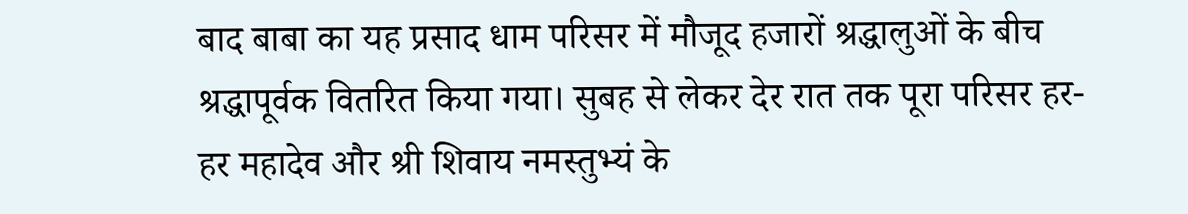बाद बाबा का यह प्रसाद धाम परिसर में मौजूद हजारों श्रद्धालुओं के बीच श्रद्धापूर्वक वितरित किया गया। सुबह से लेकर देर रात तक पूरा परिसर हर-हर महादेव और श्री शिवाय नमस्तुभ्यं के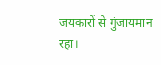जयकारों से गुंजायमान रहा।